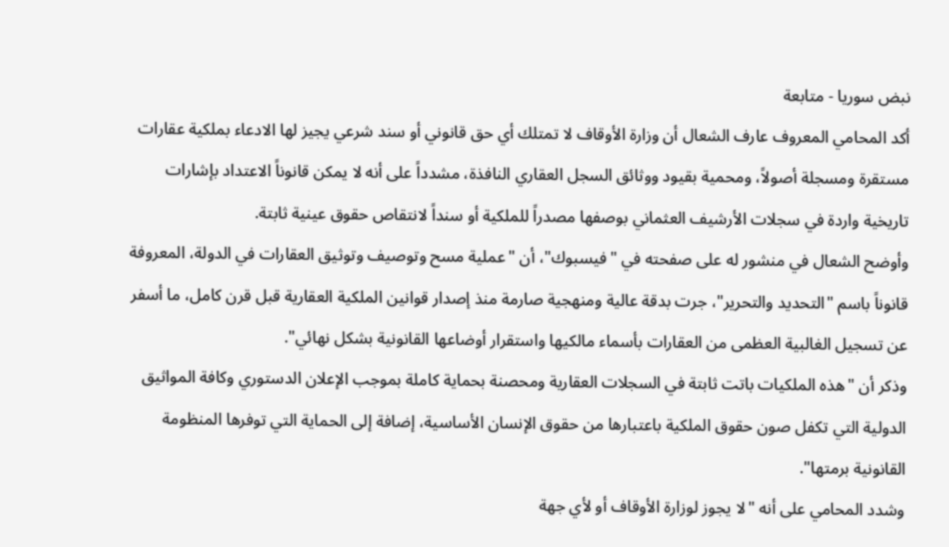نبض سوريا - متابعة
أكد المحامي المعروف عارف الشعال أن وزارة الأوقاف لا تمتلك أي حق قانوني أو سند شرعي يجيز لها الادعاء بملكية عقارات مستقرة ومسجلة أصولاً، ومحمية بقيود ووثائق السجل العقاري النافذة، مشدداً على أنه لا يمكن قانوناً الاعتداد بإشارات تاريخية واردة في سجلات الأرشيف العثماني بوصفها مصدراً للملكية أو سنداً لانتقاص حقوق عينية ثابتة.
وأوضح الشعال في منشور له على صفحته في "فيسبوك"، أن "عملية مسح وتوصيف وتوثيق العقارات في الدولة، المعروفة قانوناً باسم "التحديد والتحرير"، جرت بدقة عالية ومنهجية صارمة منذ إصدار قوانين الملكية العقارية قبل قرن كامل، ما أسفر عن تسجيل الغالبية العظمى من العقارات بأسماء مالكيها واستقرار أوضاعها القانونية بشكل نهائي".
وذكر أن "هذه الملكيات باتت ثابتة في السجلات العقارية ومحصنة بحماية كاملة بموجب الإعلان الدستوري وكافة المواثيق الدولية التي تكفل صون حقوق الملكية باعتبارها من حقوق الإنسان الأساسية، إضافة إلى الحماية التي توفرها المنظومة القانونية برمتها".
وشدد المحامي على أنه "لا يجوز لوزارة الأوقاف أو لأي جهة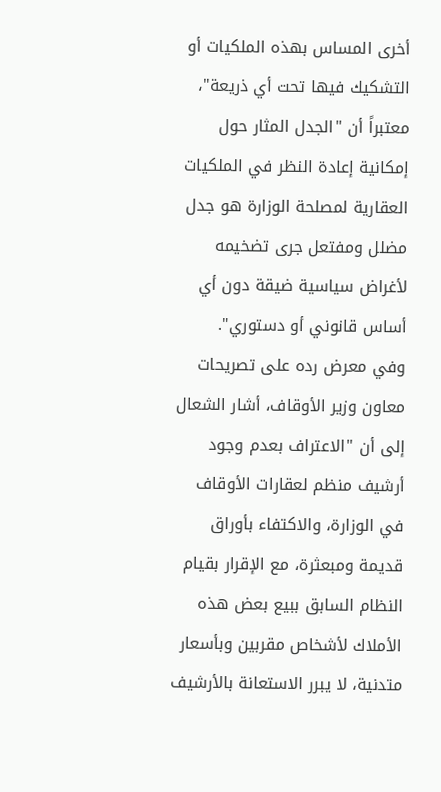أخرى المساس بهذه الملكيات أو التشكيك فيها تحت أي ذريعة"، معتبراً أن "الجدل المثار حول إمكانية إعادة النظر في الملكيات العقارية لمصلحة الوزارة هو جدل مضلل ومفتعل جرى تضخيمه لأغراض سياسية ضيقة دون أي أساس قانوني أو دستوري".
وفي معرض رده على تصريحات معاون وزير الأوقاف، أشار الشعال إلى أن "الاعتراف بعدم وجود أرشيف منظم لعقارات الأوقاف في الوزارة، والاكتفاء بأوراق قديمة ومبعثرة، مع الإقرار بقيام النظام السابق ببيع بعض هذه الأملاك لأشخاص مقربين وبأسعار متدنية، لا يبرر الاستعانة بالأرشيف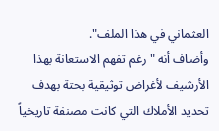العثماني في هذا الملف".
وأضاف أنه "رغم تفهم الاستعانة بهذا الأرشيف لأغراض توثيقية بحتة بهدف تحديد الأملاك التي كانت مصنفة تاريخياً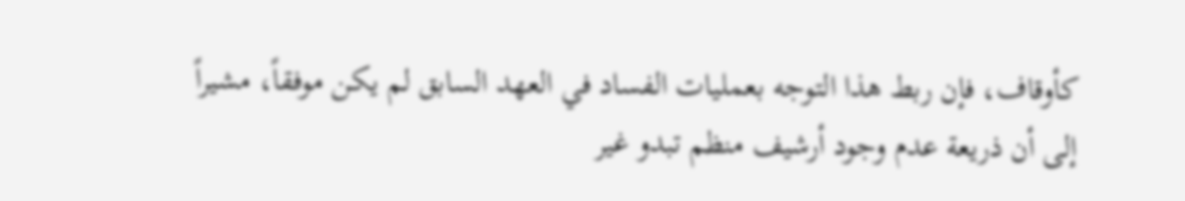كأوقاف، فإن ربط هذا التوجه بعمليات الفساد في العهد السابق لم يكن موفقاً، مشيراً إلى أن ذريعة عدم وجود أرشيف منظم تبدو غير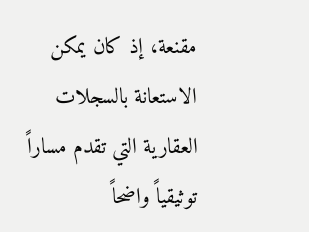مقنعة، إذ كان يمكن الاستعانة بالسجلات العقارية التي تقدم مساراً توثيقياً واضحاً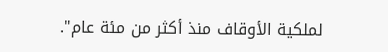لملكية الأوقاف منذ أكثر من مئة عام".